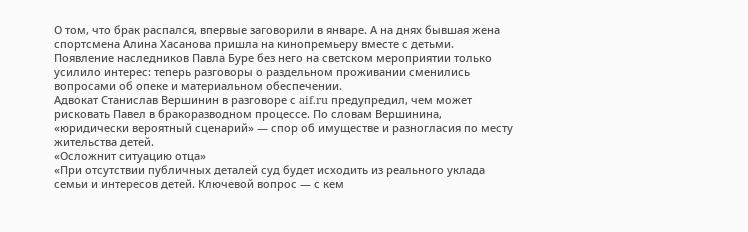О том, что брак распался, впервые заговорили в январе. А на днях бывшая жена спортсмена Алина Хасанова пришла на кинопремьеру вместе с детьми.
Появление наследников Павла Буре без него на светском мероприятии только усилило интерес: теперь разговоры о раздельном проживании сменились вопросами об опеке и материальном обеспечении.
Адвокат Станислав Вершинин в разговоре с aif.ru предупредил, чем может рисковать Павел в бракоразводном процессе. По словам Вершинина, «юридически вероятный сценарий» — спор об имуществе и разногласия по месту жительства детей.
«Осложнит ситуацию отца»
«При отсутствии публичных деталей суд будет исходить из реального уклада семьи и интересов детей. Ключевой вопрос — с кем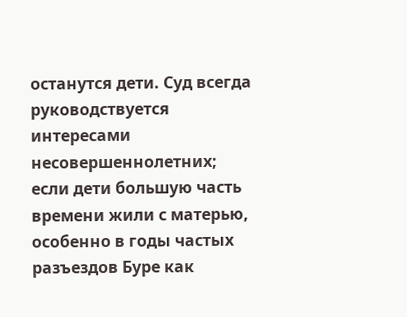останутся дети. Суд всегда руководствуется интересами несовершеннолетних; если дети большую часть времени жили с матерью, особенно в годы частых разъездов Буре как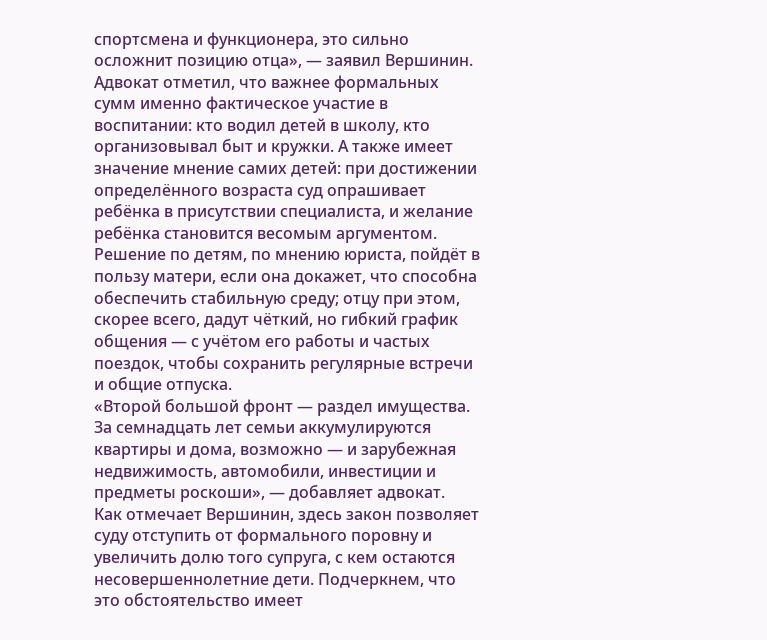спортсмена и функционера, это сильно осложнит позицию отца», — заявил Вершинин.
Адвокат отметил, что важнее формальных сумм именно фактическое участие в воспитании: кто водил детей в школу, кто организовывал быт и кружки. А также имеет значение мнение самих детей: при достижении определённого возраста суд опрашивает ребёнка в присутствии специалиста, и желание ребёнка становится весомым аргументом.
Решение по детям, по мнению юриста, пойдёт в пользу матери, если она докажет, что способна обеспечить стабильную среду; отцу при этом, скорее всего, дадут чёткий, но гибкий график общения — с учётом его работы и частых поездок, чтобы сохранить регулярные встречи и общие отпуска.
«Второй большой фронт — раздел имущества. За семнадцать лет семьи аккумулируются квартиры и дома, возможно — и зарубежная недвижимость, автомобили, инвестиции и предметы роскоши», — добавляет адвокат.
Как отмечает Вершинин, здесь закон позволяет суду отступить от формального поровну и увеличить долю того супруга, с кем остаются несовершеннолетние дети. Подчеркнем, что это обстоятельство имеет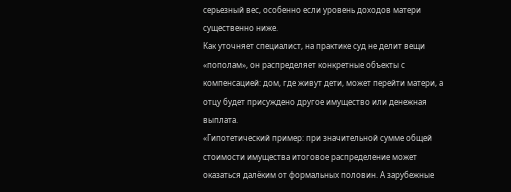серьезный вес, особенно если уровень доходов матери существенно ниже.
Как уточняет специалист, на практике суд не делит вещи «пополам», он распределяет конкретные объекты с компенсацией: дом, где живут дети, может перейти матери, а отцу будет присуждено другое имущество или денежная выплата.
«Гипотетический пример: при значительной сумме общей стоимости имущества итоговое распределение может оказаться далёким от формальных половин. А зарубежные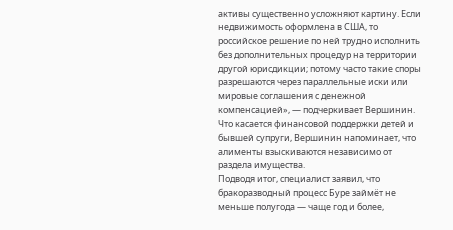активы существенно усложняют картину. Если недвижимость оформлена в США, то российское решение по ней трудно исполнить без дополнительных процедур на территории другой юрисдикции; потому часто такие споры разрешаются через параллельные иски или мировые соглашения с денежной компенсацией», — подчеркивает Вершинин.
Что касается финансовой поддержки детей и бывшей супруги, Вершинин напоминает, что алименты взыскиваются независимо от раздела имущества.
Подводя итог, специалист заявил, что бракоразводный процесс Буре займёт не меньше полугода — чаще год и более,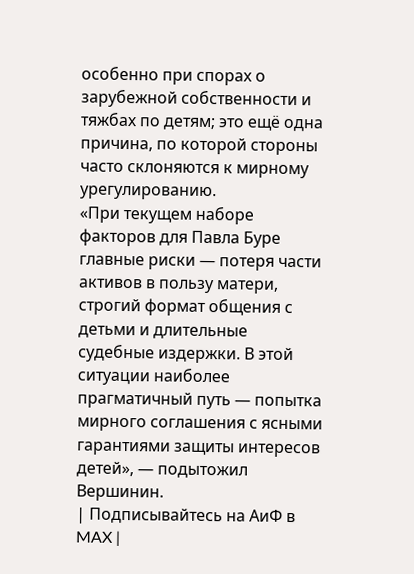особенно при спорах о зарубежной собственности и тяжбах по детям; это ещё одна причина, по которой стороны часто склоняются к мирному урегулированию.
«При текущем наборе факторов для Павла Буре главные риски — потеря части активов в пользу матери, строгий формат общения с детьми и длительные судебные издержки. В этой ситуации наиболее прагматичный путь — попытка мирного соглашения с ясными гарантиями защиты интересов детей», — подытожил Вершинин.
| Подписывайтесь на АиФ в MAX |